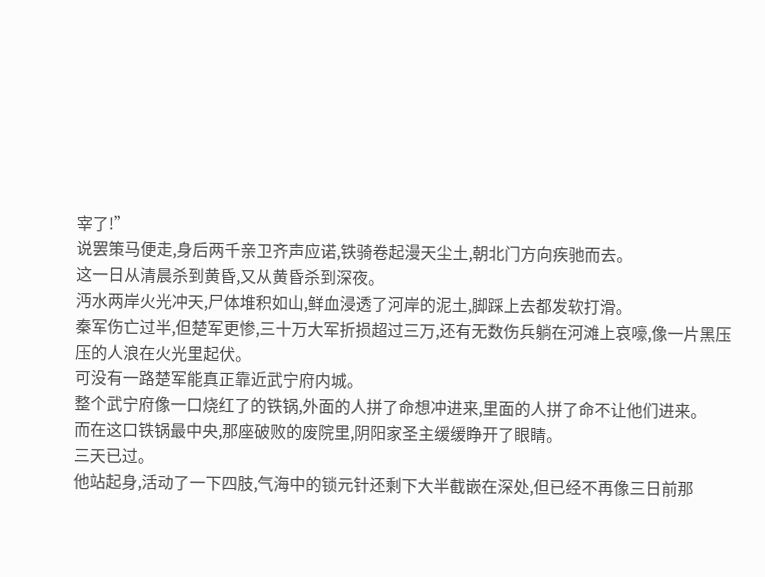宰了!”
说罢策马便走,身后两千亲卫齐声应诺,铁骑卷起漫天尘土,朝北门方向疾驰而去。
这一日从清晨杀到黄昏,又从黄昏杀到深夜。
沔水两岸火光冲天,尸体堆积如山,鲜血浸透了河岸的泥土,脚踩上去都发软打滑。
秦军伤亡过半,但楚军更惨,三十万大军折损超过三万,还有无数伤兵躺在河滩上哀嚎,像一片黑压压的人浪在火光里起伏。
可没有一路楚军能真正靠近武宁府内城。
整个武宁府像一口烧红了的铁锅,外面的人拼了命想冲进来,里面的人拼了命不让他们进来。
而在这口铁锅最中央,那座破败的废院里,阴阳家圣主缓缓睁开了眼睛。
三天已过。
他站起身,活动了一下四肢,气海中的锁元针还剩下大半截嵌在深处,但已经不再像三日前那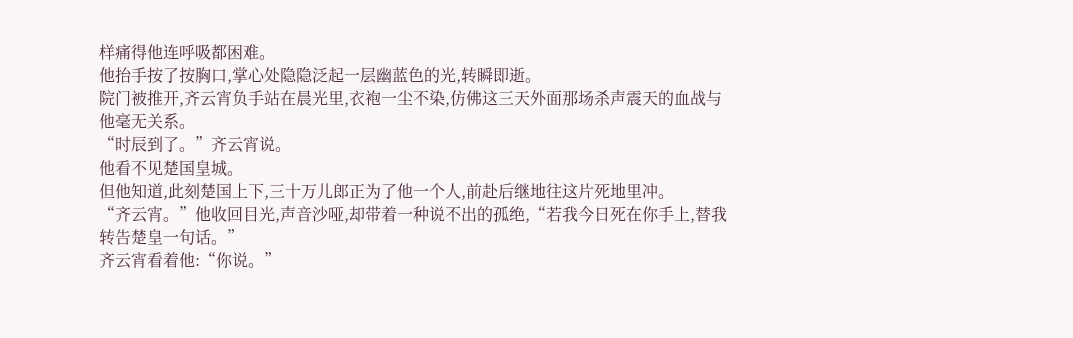样痛得他连呼吸都困难。
他抬手按了按胸口,掌心处隐隐泛起一层幽蓝色的光,转瞬即逝。
院门被推开,齐云宵负手站在晨光里,衣袍一尘不染,仿佛这三天外面那场杀声震天的血战与他毫无关系。
“时辰到了。”齐云宵说。
他看不见楚国皇城。
但他知道,此刻楚国上下,三十万儿郎正为了他一个人,前赴后继地往这片死地里冲。
“齐云宵。”他收回目光,声音沙哑,却带着一种说不出的孤绝,“若我今日死在你手上,替我转告楚皇一句话。”
齐云宵看着他:“你说。”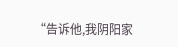“告诉他,我阴阳家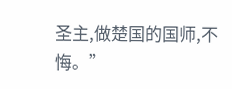圣主,做楚国的国师,不悔。”